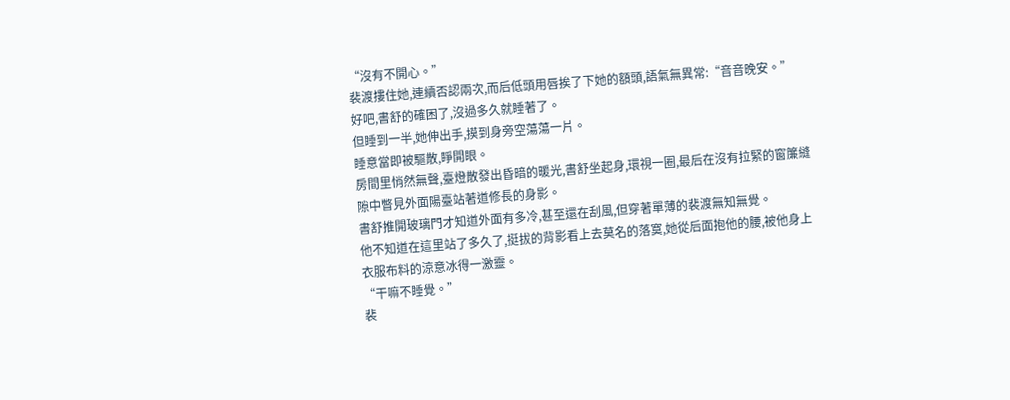“沒有不開心。”
裴渡摟住她,連續否認兩次,而后低頭用唇挨了下她的額頭,語氣無異常:“音音晚安。”
好吧,書舒的確困了,沒過多久就睡著了。
但睡到一半,她伸出手,摸到身旁空蕩蕩一片。
睡意當即被驅散,睜開眼。
房間里悄然無聲,臺燈散發出昏暗的暖光,書舒坐起身,環視一圈,最后在沒有拉緊的窗簾縫隙中瞥見外面陽臺站著道修長的身影。
書舒推開玻璃門才知道外面有多冷,甚至還在刮風,但穿著單薄的裴渡無知無覺。
他不知道在這里站了多久了,挺拔的背影看上去莫名的落寞,她從后面抱他的腰,被他身上衣服布料的涼意冰得一激靈。
“干嘛不睡覺。”
裴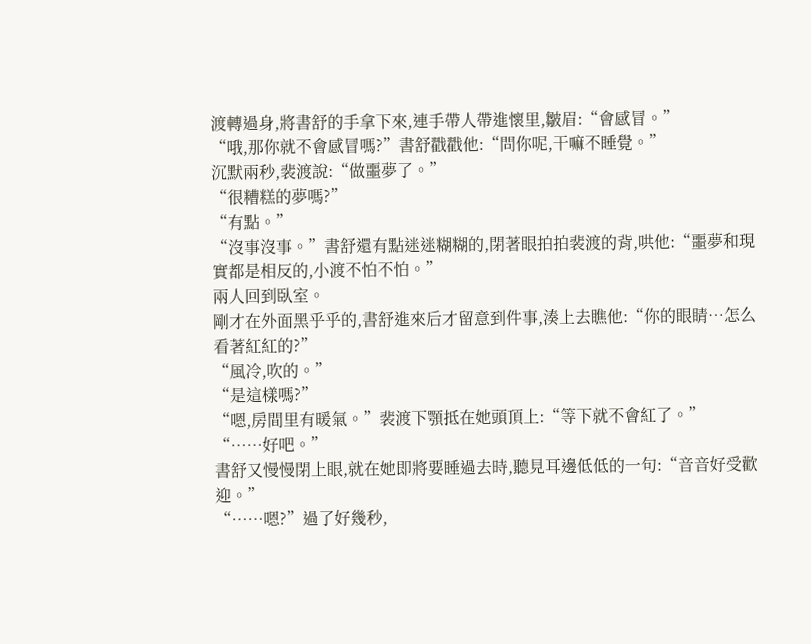渡轉過身,將書舒的手拿下來,連手帶人帶進懷里,皺眉:“會感冒。”
“哦,那你就不會感冒嗎?”書舒戳戳他:“問你呢,干嘛不睡覺。”
沉默兩秒,裴渡說:“做噩夢了。”
“很糟糕的夢嗎?”
“有點。”
“沒事沒事。”書舒還有點迷迷糊糊的,閉著眼拍拍裴渡的背,哄他:“噩夢和現實都是相反的,小渡不怕不怕。”
兩人回到臥室。
剛才在外面黑乎乎的,書舒進來后才留意到件事,湊上去瞧他:“你的眼睛…怎么看著紅紅的?”
“風冷,吹的。”
“是這樣嗎?”
“嗯,房間里有暖氣。”裴渡下顎抵在她頭頂上:“等下就不會紅了。”
“……好吧。”
書舒又慢慢閉上眼,就在她即將要睡過去時,聽見耳邊低低的一句:“音音好受歡迎。”
“……嗯?”過了好幾秒,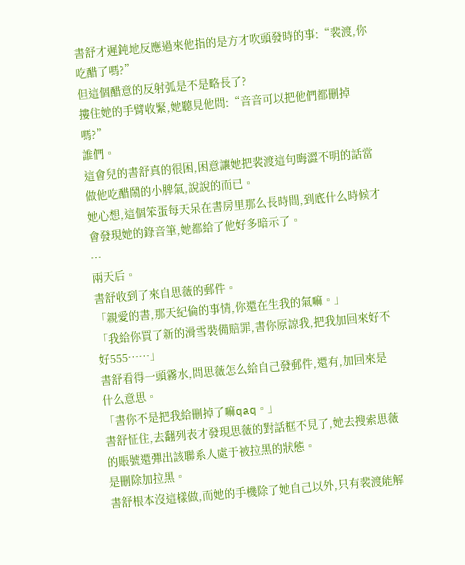書舒才遲鈍地反應過來他指的是方才吹頭發時的事:“裴渡,你吃醋了嗎?”
但這個醋意的反射弧是不是略長了?
摟住她的手臂收緊,她聽見他問:“音音可以把他們都刪掉嗎?”
誰們。
這會兒的書舒真的很困,困意讓她把裴渡這句晦澀不明的話當做他吃醋鬧的小脾氣,說說的而已。
她心想,這個笨蛋每天呆在書房里那么長時間,到底什么時候才會發現她的錄音筆,她都給了他好多暗示了。
…
兩天后。
書舒收到了來自思薇的郵件。
「親愛的書,那天紀倫的事情,你還在生我的氣嘛。」
「我給你買了新的滑雪裝備賠罪,書你原諒我,把我加回來好不好555……」
書舒看得一頭霧水,問思薇怎么給自己發郵件,還有,加回來是什么意思。
「書你不是把我給刪掉了嘛qaq。」
書舒怔住,去翻列表才發現思薇的對話框不見了,她去搜索思薇的賬號還彈出該聯系人處于被拉黑的狀態。
是刪除加拉黑。
書舒根本沒這樣做,而她的手機除了她自己以外,只有裴渡能解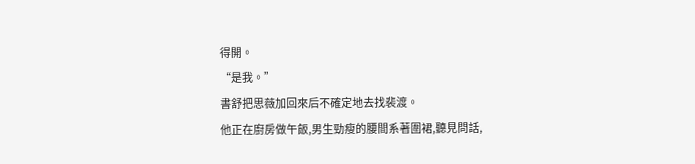得開。
“是我。”
書舒把思薇加回來后不確定地去找裴渡。
他正在廚房做午飯,男生勁瘦的腰間系著圍裙,聽見問話,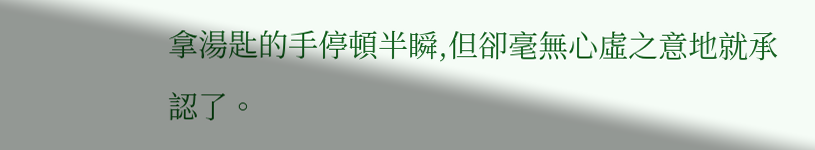拿湯匙的手停頓半瞬,但卻毫無心虛之意地就承認了。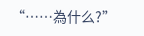“……為什么?”